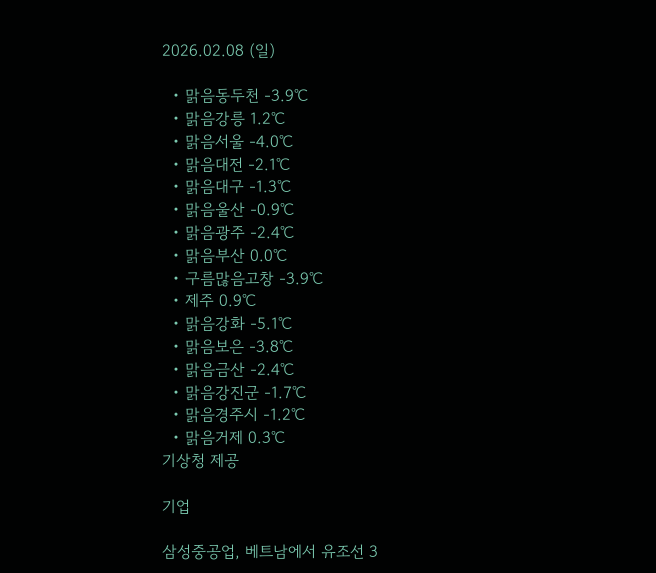2026.02.08 (일)

  • 맑음동두천 -3.9℃
  • 맑음강릉 1.2℃
  • 맑음서울 -4.0℃
  • 맑음대전 -2.1℃
  • 맑음대구 -1.3℃
  • 맑음울산 -0.9℃
  • 맑음광주 -2.4℃
  • 맑음부산 0.0℃
  • 구름많음고창 -3.9℃
  • 제주 0.9℃
  • 맑음강화 -5.1℃
  • 맑음보은 -3.8℃
  • 맑음금산 -2.4℃
  • 맑음강진군 -1.7℃
  • 맑음경주시 -1.2℃
  • 맑음거제 0.3℃
기상청 제공

기업

삼성중공업, 베트남에서 유조선 3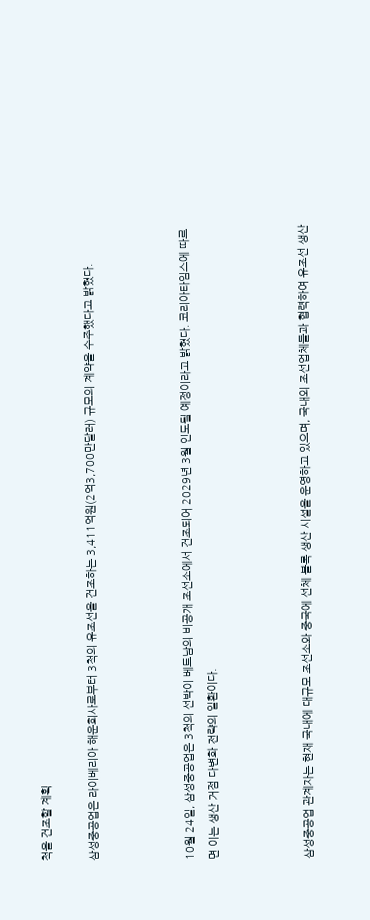척을 건조할 계획

삼성중공업은 라이베리아 해운회사로부터 3척의 유조선을 건조하는 3,411억원(2억3,700만달러) 규모의 계약을 수주했다고 밝혔다.



10월 24일, 삼성중공업은 3척의 선박이 베트남의 비공개 조선소에서 건조되어 2029년 3월 인도될 예정이라고 밝혔다. 코리아타임스에 따르면 이는 생산 거점 다변화 전략의 일환이다.



삼성중공업 관계자는 현재 국내에 대규모 조선소와 중국에 선체 블록 생산 시설을 운영하고 있으며, 국내외 조선업체들과 협력하여 유조선 생산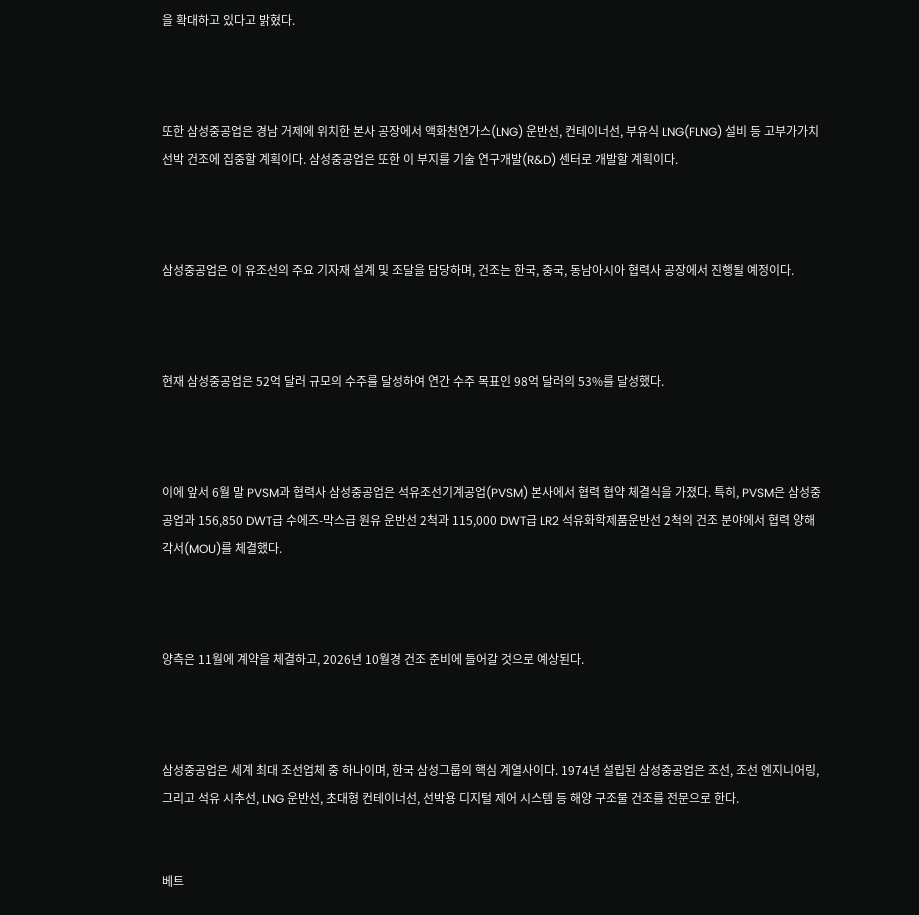을 확대하고 있다고 밝혔다.



또한 삼성중공업은 경남 거제에 위치한 본사 공장에서 액화천연가스(LNG) 운반선, 컨테이너선, 부유식 LNG(FLNG) 설비 등 고부가가치 선박 건조에 집중할 계획이다. 삼성중공업은 또한 이 부지를 기술 연구개발(R&D) 센터로 개발할 계획이다.



삼성중공업은 이 유조선의 주요 기자재 설계 및 조달을 담당하며, 건조는 한국, 중국, 동남아시아 협력사 공장에서 진행될 예정이다.



현재 삼성중공업은 52억 달러 규모의 수주를 달성하여 연간 수주 목표인 98억 달러의 53%를 달성했다.



이에 앞서 6월 말 PVSM과 협력사 삼성중공업은 석유조선기계공업(PVSM) 본사에서 협력 협약 체결식을 가졌다. 특히, PVSM은 삼성중공업과 156,850 DWT급 수에즈-막스급 원유 운반선 2척과 115,000 DWT급 LR2 석유화학제품운반선 2척의 건조 분야에서 협력 양해각서(MOU)를 체결했다.



양측은 11월에 계약을 체결하고, 2026년 10월경 건조 준비에 들어갈 것으로 예상된다.



삼성중공업은 세계 최대 조선업체 중 하나이며, 한국 삼성그룹의 핵심 계열사이다. 1974년 설립된 삼성중공업은 조선, 조선 엔지니어링, 그리고 석유 시추선, LNG 운반선, 초대형 컨테이너선, 선박용 디지털 제어 시스템 등 해양 구조물 건조를 전문으로 한다.


베트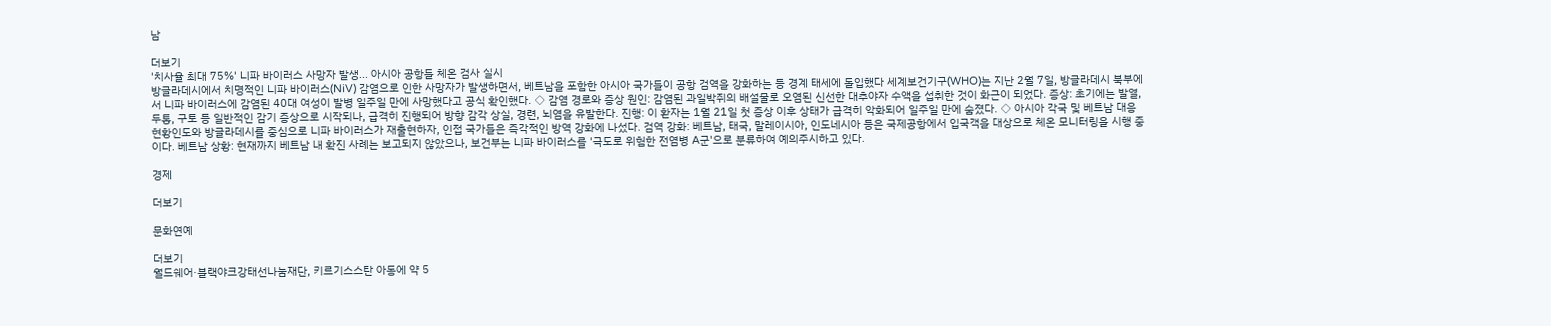남

더보기
'치사율 최대 75%' 니파 바이러스 사망자 발생... 아시아 공항들 체온 검사 실시
방글라데시에서 치명적인 니파 바이러스(NiV) 감염으로 인한 사망자가 발생하면서, 베트남을 포함한 아시아 국가들이 공항 검역을 강화하는 등 경계 태세에 돌입했다 세계보건기구(WHO)는 지난 2월 7일, 방글라데시 북부에서 니파 바이러스에 감염된 40대 여성이 발병 일주일 만에 사망했다고 공식 확인했다. ◇ 감염 경로와 증상 원인: 감염된 과일박쥐의 배설물로 오염된 신선한 대추야자 수액을 섭취한 것이 화근이 되었다. 증상: 초기에는 발열, 두통, 구토 등 일반적인 감기 증상으로 시작되나, 급격히 진행되어 방향 감각 상실, 경련, 뇌염을 유발한다. 진행: 이 환자는 1월 21일 첫 증상 이후 상태가 급격히 악화되어 일주일 만에 숨졌다. ◇ 아시아 각국 및 베트남 대응 현황인도와 방글라데시를 중심으로 니파 바이러스가 재출현하자, 인접 국가들은 즉각적인 방역 강화에 나섰다. 검역 강화: 베트남, 태국, 말레이시아, 인도네시아 등은 국제공항에서 입국객을 대상으로 체온 모니터링을 시행 중이다. 베트남 상황: 현재까지 베트남 내 확진 사례는 보고되지 않았으나, 보건부는 니파 바이러스를 '극도로 위험한 전염병 A군'으로 분류하여 예의주시하고 있다.

경제

더보기

문화연예

더보기
월드쉐어·블랙야크강태선나눔재단, 키르기스스탄 아동에 약 5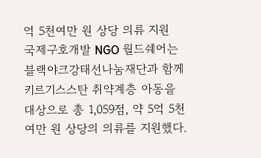억 5천여만 원 상당 의류 지원
국제구호개발 NGO 월드쉐어는 블랙야크강태선나눔재단과 함께 키르기스스탄 취약계층 아동을 대상으로 총 1,059점, 약 5억 5천여만 원 상당의 의류를 지원했다.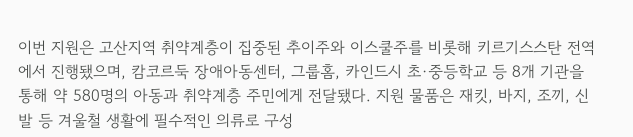이번 지원은 고산지역 취약계층이 집중된 추이주와 이스쿨주를 비롯해 키르기스스탄 전역에서 진행됐으며, 캄코르둑 장애아동센터, 그룹홈, 카인드시 초·중등학교 등 8개 기관을 통해 약 580명의 아동과 취약계층 주민에게 전달됐다. 지원 물품은 재킷, 바지, 조끼, 신발 등 겨울철 생활에 필수적인 의류로 구성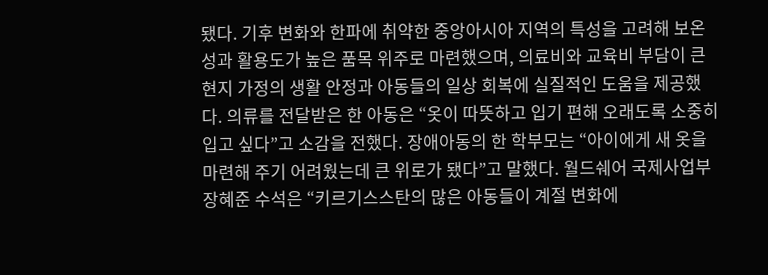됐다. 기후 변화와 한파에 취약한 중앙아시아 지역의 특성을 고려해 보온성과 활용도가 높은 품목 위주로 마련했으며, 의료비와 교육비 부담이 큰 현지 가정의 생활 안정과 아동들의 일상 회복에 실질적인 도움을 제공했다. 의류를 전달받은 한 아동은 “옷이 따뜻하고 입기 편해 오래도록 소중히 입고 싶다”고 소감을 전했다. 장애아동의 한 학부모는 “아이에게 새 옷을 마련해 주기 어려웠는데 큰 위로가 됐다”고 말했다. 월드쉐어 국제사업부 장혜준 수석은 “키르기스스탄의 많은 아동들이 계절 변화에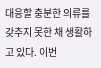대응할 충분한 의류를 갖추지 못한 채 생활하고 있다. 이번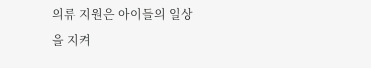의류 지원은 아이들의 일상을 지켜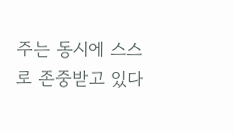주는 동시에 스스로 존중받고 있다